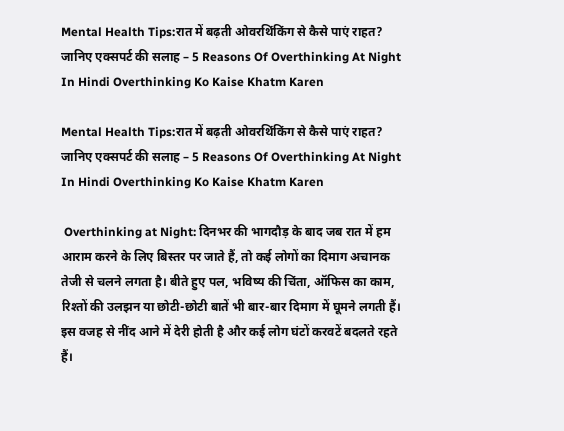Mental Health Tips:रात में बढ़ती ओवरथिंकिंग से कैसे पाएं राहत? जानिए एक्सपर्ट की सलाह – 5 Reasons Of Overthinking At Night In Hindi Overthinking Ko Kaise Khatm Karen

Mental Health Tips:रात में बढ़ती ओवरथिंकिंग से कैसे पाएं राहत? जानिए एक्सपर्ट की सलाह – 5 Reasons Of Overthinking At Night In Hindi Overthinking Ko Kaise Khatm Karen

 Overthinking at Night: दिनभर की भागदौड़ के बाद जब रात में हम आराम करने के लिए बिस्तर पर जाते हैं, तो कई लोगों का दिमाग अचानक तेजी से चलने लगता है। बीते हुए पल, भविष्य की चिंता, ऑफिस का काम, रिश्तों की उलझन या छोटी-छोटी बातें भी बार-बार दिमाग में घूमने लगती हैं। इस वजह से नींद आने में देरी होती है और कई लोग घंटों करवटें बदलते रहते हैं।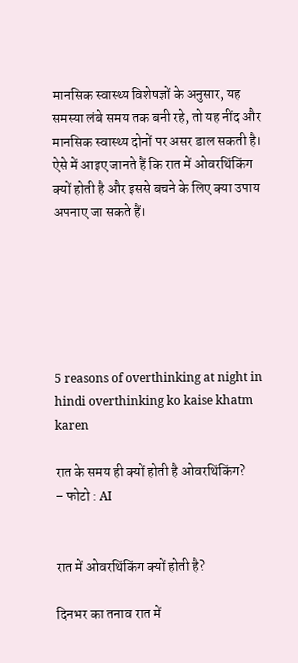मानसिक स्वास्थ्य विशेषज्ञों के अनुसार, यह समस्या लंबे समय तक बनी रहे, तो यह नींद और मानसिक स्वास्थ्य दोनों पर असर डाल सकती है। ऐसे में आइए जानते हैं कि रात में ओवरथिंकिंग क्यों होती है और इससे बचने के लिए क्या उपाय अपनाए जा सकते हैं।






5 reasons of overthinking at night in hindi overthinking ko kaise khatm karen

रात के समय ही क्यों होती है ओवरथिंकिंग?
– फोटो : AI


रात में ओवरथिंकिंग क्यों होती है?

दिनभर का तनाव रात में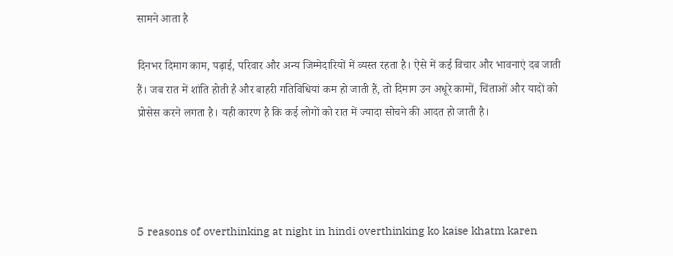सामने आता है

दिनभर दिमाग काम, पढ़ाई, परिवार और अन्य जिम्मेदारियों में व्यस्त रहता है। ऐसे में कई विचार और भावनाएं दब जाती हैं। जब रात में शांति होती है और बाहरी गतिविधियां कम हो जाती हैं, तो दिमाग उन अधूरे कामों, चिंताओं और यादों को प्रोसेस करने लगता है। यही कारण है कि कई लोगों को रात में ज्यादा सोचने की आदत हो जाती है।




5 reasons of overthinking at night in hindi overthinking ko kaise khatm karen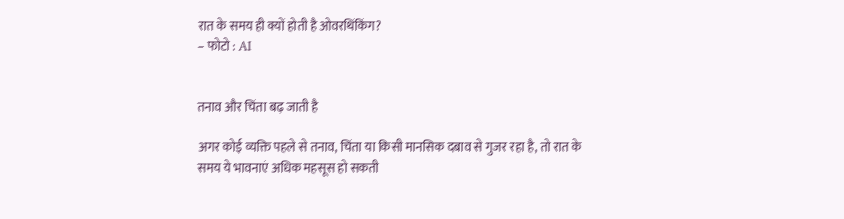रात के समय ही क्यों होती है ओवरथिंकिंग?
– फोटो : AI


तनाव और चिंता बढ़ जाती है

अगर कोई व्यक्ति पहले से तनाव, चिंता या किसी मानसिक दबाव से गुजर रहा है, तो रात के समय ये भावनाएं अधिक महसूस हो सकती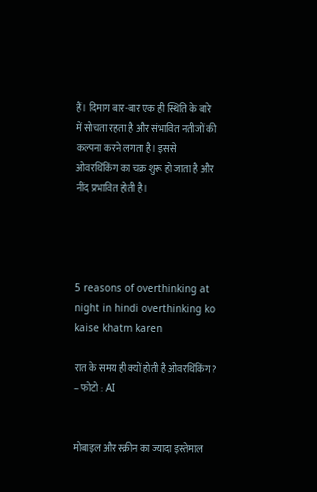हैं। दिमाग बार-बार एक ही स्थिति के बारे में सोचता रहता है और संभावित नतीजों की कल्पना करने लगता है। इससे ओवरथिंकिंग का चक्र शुरू हो जाता है और नींद प्रभावित होती है।




5 reasons of overthinking at night in hindi overthinking ko kaise khatm karen

रात के समय ही क्यों होती है ओवरथिंकिंग?
– फोटो : AI


मोबाइल और स्क्रीन का ज्यादा इस्तेमाल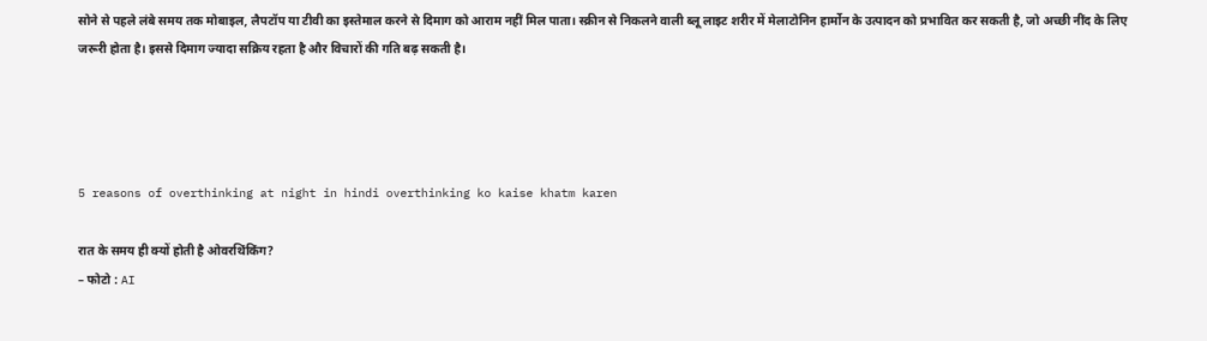सोने से पहले लंबे समय तक मोबाइल, लैपटॉप या टीवी का इस्तेमाल करने से दिमाग को आराम नहीं मिल पाता। स्क्रीन से निकलने वाली ब्लू लाइट शरीर में मेलाटोनिन हार्मोन के उत्पादन को प्रभावित कर सकती है, जो अच्छी नींद के लिए जरूरी होता है। इससे दिमाग ज्यादा सक्रिय रहता है और विचारों की गति बढ़ सकती है।




5 reasons of overthinking at night in hindi overthinking ko kaise khatm karen

रात के समय ही क्यों होती है ओवरथिंकिंग?
– फोटो : AI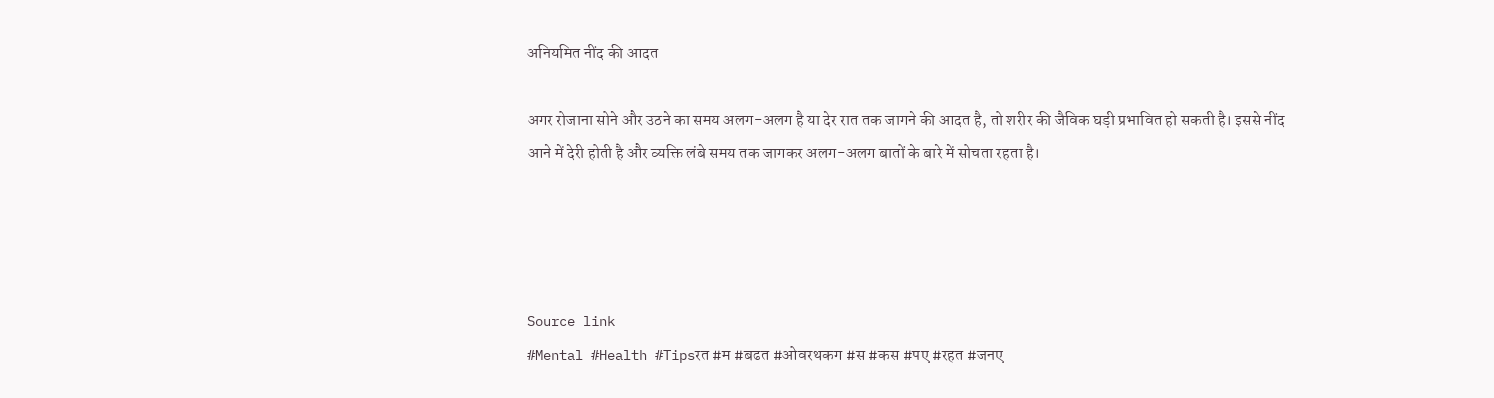अनियमित नींद की आदत

अगर रोजाना सोने और उठने का समय अलग-अलग है या देर रात तक जागने की आदत है, तो शरीर की जैविक घड़ी प्रभावित हो सकती है। इससे नींद आने में देरी होती है और व्यक्ति लंबे समय तक जागकर अलग-अलग बातों के बारे में सोचता रहता है।




Source link
#Mental #Health #Tipsरत #म #बढत #ओवरथकग #स #कस #पए #रहत #जनए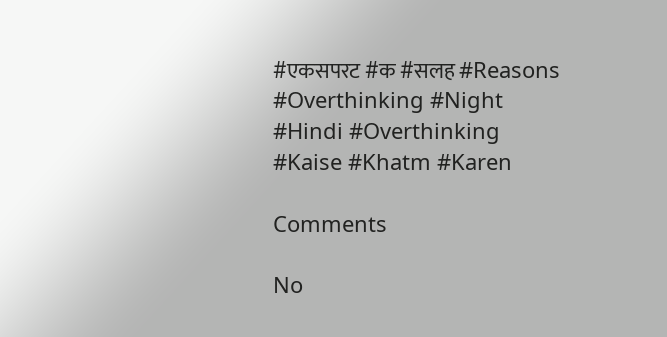#एकसपरट #क #सलह #Reasons #Overthinking #Night #Hindi #Overthinking #Kaise #Khatm #Karen

Comments

No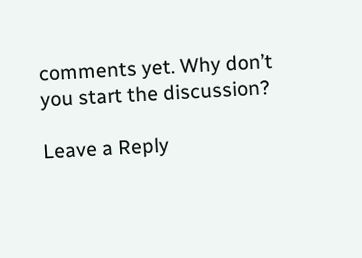comments yet. Why don’t you start the discussion?

Leave a Reply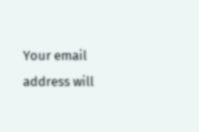Your email address will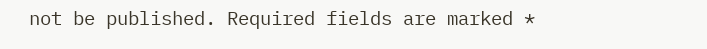not be published. Required fields are marked *